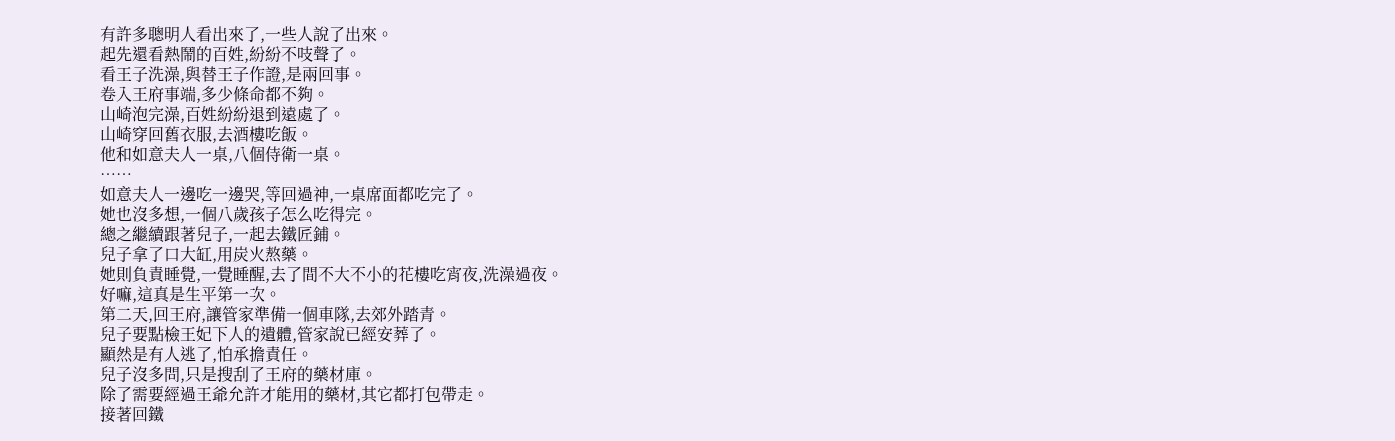有許多聰明人看出來了,一些人說了出來。
起先還看熱鬧的百姓,紛紛不吱聲了。
看王子洗澡,與替王子作證,是兩回事。
卷入王府事端,多少條命都不夠。
山崎泡完澡,百姓紛紛退到遠處了。
山崎穿回舊衣服,去酒樓吃飯。
他和如意夫人一桌,八個侍衛一桌。
……
如意夫人一邊吃一邊哭,等回過神,一桌席面都吃完了。
她也沒多想,一個八歲孩子怎么吃得完。
總之繼續跟著兒子,一起去鐵匠鋪。
兒子拿了口大缸,用炭火熬藥。
她則負責睡覺,一覺睡醒,去了間不大不小的花樓吃宵夜,洗澡過夜。
好嘛,這真是生平第一次。
第二天,回王府,讓管家準備一個車隊,去郊外踏青。
兒子要點檢王妃下人的遺體,管家說已經安葬了。
顯然是有人逃了,怕承擔責任。
兒子沒多問,只是搜刮了王府的藥材庫。
除了需要經過王爺允許才能用的藥材,其它都打包帶走。
接著回鐵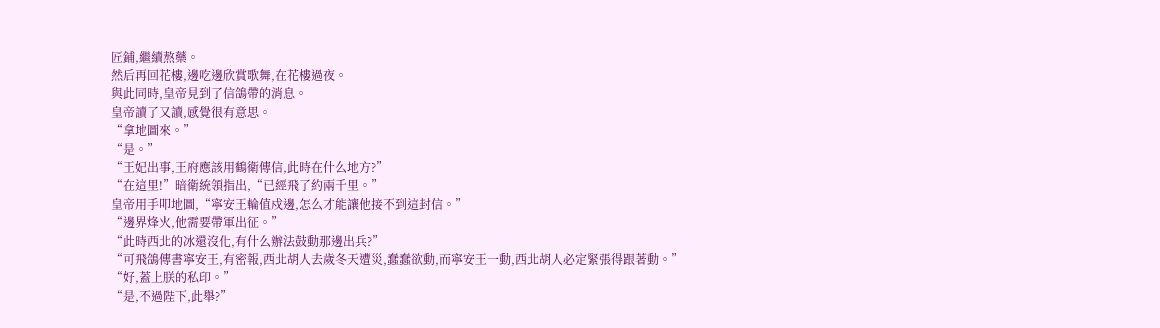匠鋪,繼續熬藥。
然后再回花樓,邊吃邊欣賞歌舞,在花樓過夜。
與此同時,皇帝見到了信鴿帶的消息。
皇帝讀了又讀,感覺很有意思。
“拿地圖來。”
“是。”
“王妃出事,王府應該用鶴衛傳信,此時在什么地方?”
“在這里!”暗衛統領指出,“已經飛了約兩千里。”
皇帝用手叩地圖,“寧安王輪值戍邊,怎么才能讓他接不到這封信。”
“邊界烽火,他需要帶軍出征。”
“此時西北的冰還沒化,有什么辦法鼓動那邊出兵?”
“可飛鴿傳書寧安王,有密報,西北胡人去歲冬天遭災,蠢蠢欲動,而寧安王一動,西北胡人必定緊張得跟著動。”
“好,蓋上朕的私印。”
“是,不過陛下,此舉?”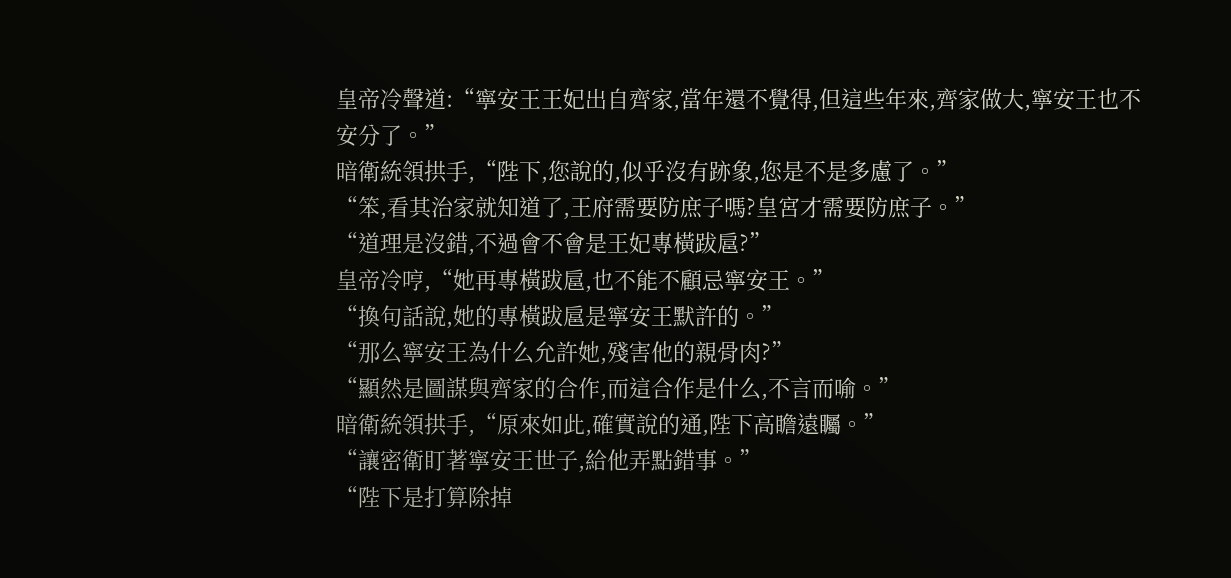皇帝冷聲道:“寧安王王妃出自齊家,當年還不覺得,但這些年來,齊家做大,寧安王也不安分了。”
暗衛統領拱手,“陛下,您說的,似乎沒有跡象,您是不是多慮了。”
“笨,看其治家就知道了,王府需要防庶子嗎?皇宮才需要防庶子。”
“道理是沒錯,不過會不會是王妃專橫跋扈?”
皇帝冷哼,“她再專橫跋扈,也不能不顧忌寧安王。”
“換句話說,她的專橫跋扈是寧安王默許的。”
“那么寧安王為什么允許她,殘害他的親骨肉?”
“顯然是圖謀與齊家的合作,而這合作是什么,不言而喻。”
暗衛統領拱手,“原來如此,確實說的通,陛下高瞻遠矚。”
“讓密衛盯著寧安王世子,給他弄點錯事。”
“陛下是打算除掉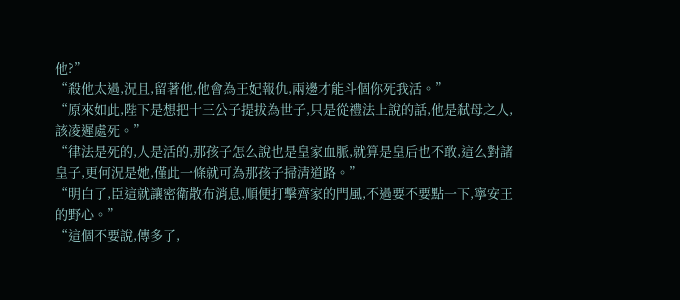他?”
“殺他太過,況且,留著他,他會為王妃報仇,兩邊才能斗個你死我活。”
“原來如此,陛下是想把十三公子提拔為世子,只是從禮法上說的話,他是弒母之人,該凌遲處死。”
“律法是死的,人是活的,那孩子怎么說也是皇家血脈,就算是皇后也不敢,這么對諸皇子,更何況是她,僅此一條就可為那孩子掃清道路。”
“明白了,臣這就讓密衛散布消息,順便打擊齊家的門風,不過要不要點一下,寧安王的野心。”
“這個不要說,傳多了,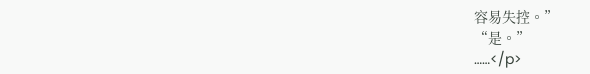容易失控。”
“是。”
……</p>